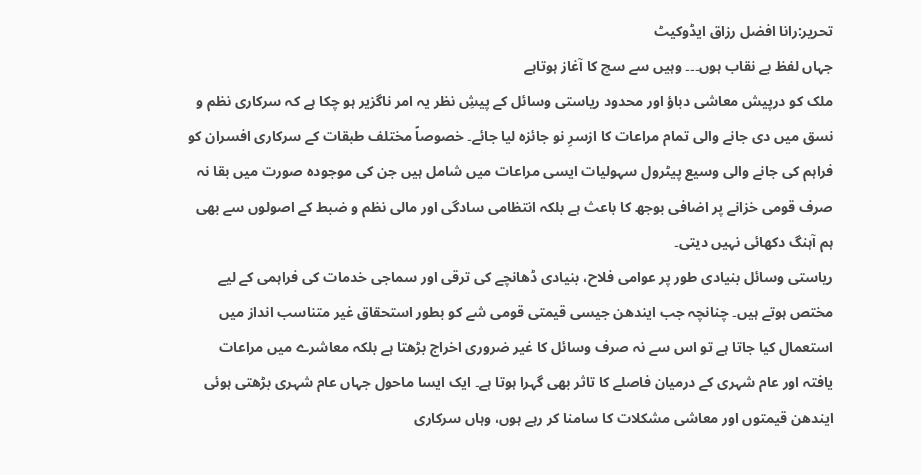تحریر:رانا افضل رزاق ایڈوکیٹ
جہاں لفظ بے نقاب ہوں۔۔۔ وہیں سے سچ کا آغاز ہوتاہے
ملک کو درپیش معاشی دباؤ اور محدود ریاستی وسائل کے پیشِ نظر یہ امر ناگزیر ہو چکا ہے کہ سرکاری نظم و نسق میں دی جانے والی تمام مراعات کا ازسرِ نو جائزہ لیا جائے۔ خصوصاً مختلف طبقات کے سرکاری افسران کو فراہم کی جانے والی وسیع پیٹرول سہولیات ایسی مراعات میں شامل ہیں جن کی موجودہ صورت میں بقا نہ صرف قومی خزانے پر اضافی بوجھ کا باعث ہے بلکہ انتظامی سادگی اور مالی نظم و ضبط کے اصولوں سے بھی ہم آہنگ دکھائی نہیں دیتی۔
ریاستی وسائل بنیادی طور پر عوامی فلاح، بنیادی ڈھانچے کی ترقی اور سماجی خدمات کی فراہمی کے لیے مختص ہوتے ہیں۔ چنانچہ جب ایندھن جیسی قیمتی قومی شے کو بطور استحقاق غیر متناسب انداز میں استعمال کیا جاتا ہے تو اس سے نہ صرف وسائل کا غیر ضروری اخراج بڑھتا ہے بلکہ معاشرے میں مراعات یافتہ اور عام شہری کے درمیان فاصلے کا تاثر بھی گہرا ہوتا ہے۔ ایک ایسا ماحول جہاں عام شہری بڑھتی ہوئی ایندھن قیمتوں اور معاشی مشکلات کا سامنا کر رہے ہوں، وہاں سرکاری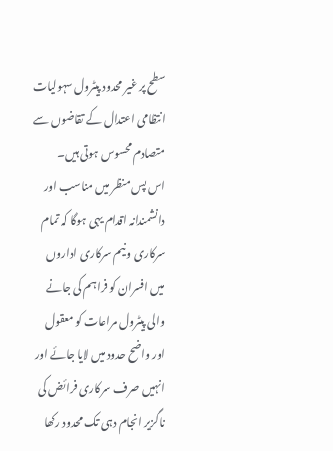سطح پر غیر محدود پیٹرول سہولیات انتظامی اعتدال کے تقاضوں سے متصادم محسوس ہوتی ہیں۔
اس پس منظر میں مناسب اور دانشمندانہ اقدام یہی ہوگا کہ تمام سرکاری و نیم سرکاری اداروں میں افسران کو فراہم کی جانے والی پیٹرول مراعات کو معقول اور واضح حدود میں لایا جائے اور انہیں صرف سرکاری فرائض کی ناگزیر انجام دہی تک محدود رکھا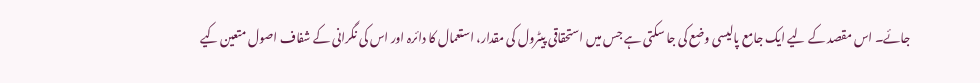جائے۔ اس مقصد کے لیے ایک جامع پالیسی وضع کی جا سکتی ہے جس میں استحقاقی پیٹرول کی مقدار، استعمال کا دائرہ اور اس کی نگرانی کے شفاف اصول متعین کیے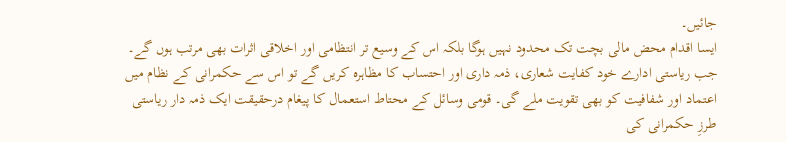جائیں۔
ایسا اقدام محض مالی بچت تک محدود نہیں ہوگا بلکہ اس کے وسیع تر انتظامی اور اخلاقی اثرات بھی مرتب ہوں گے۔ جب ریاستی ادارے خود کفایت شعاری، ذمہ داری اور احتساب کا مظاہرہ کریں گے تو اس سے حکمرانی کے نظام میں اعتماد اور شفافیت کو بھی تقویت ملے گی۔ قومی وسائل کے محتاط استعمال کا پیغام درحقیقت ایک ذمہ دار ریاستی طرزِ حکمرانی کی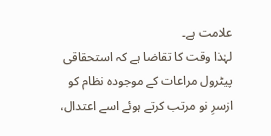علامت ہے۔
لہٰذا وقت کا تقاضا ہے کہ استحقاقی پیٹرول مراعات کے موجودہ نظام کو ازسرِ نو مرتب کرتے ہوئے اسے اعتدال،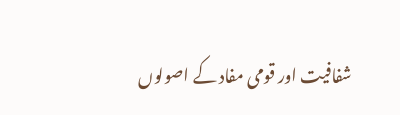شفافیت اور قومی مفاد کے اصولوں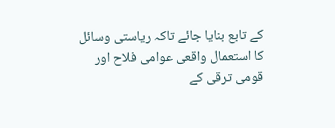کے تابع بنایا جائے تاکہ ریاستی وسائل کا استعمال واقعی عوامی فلاح اور قومی ترقی کے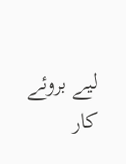لیے بروئے کار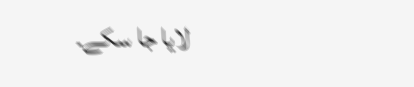لایا جا سکے۔